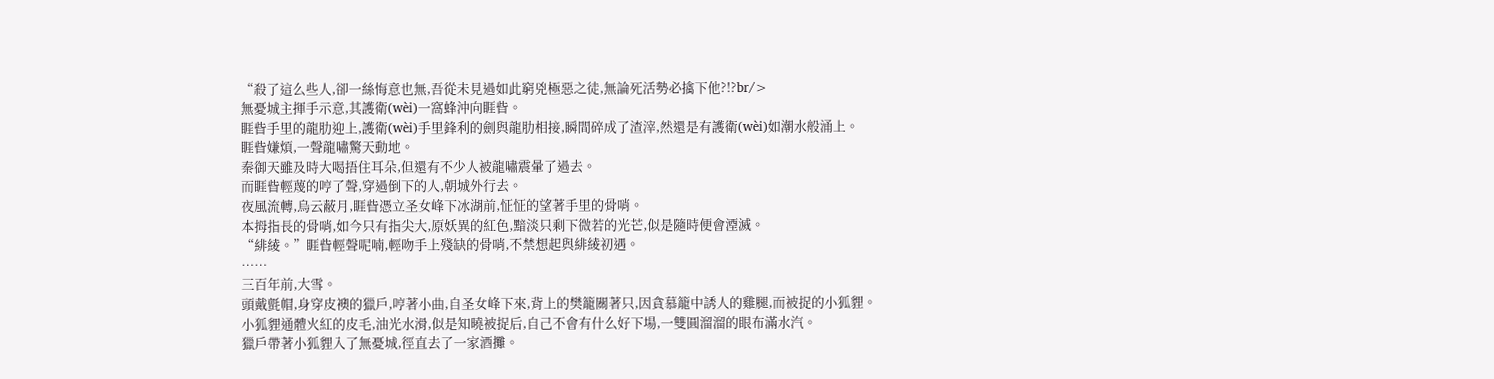“殺了這么些人,卻一絲悔意也無,吾從未見過如此窮兇極惡之徒,無論死活勢必擒下他?!?br/>
無憂城主揮手示意,其護衛(wèi)一窩蜂沖向睚眥。
睚眥手里的龍肋迎上,護衛(wèi)手里鋒利的劍與龍肋相接,瞬間碎成了渣滓,然還是有護衛(wèi)如潮水般涌上。
睚眥嫌煩,一聲龍嘯驚天動地。
秦御天雖及時大喝捂住耳朵,但還有不少人被龍嘯震暈了過去。
而睚眥輕蔑的哼了聲,穿過倒下的人,朝城外行去。
夜風流轉,烏云蔽月,睚眥憑立圣女峰下冰湖前,怔怔的望著手里的骨哨。
本拇指長的骨哨,如今只有指尖大,原妖異的紅色,黯淡只剩下微若的光芒,似是隨時便會湮滅。
“緋綾。”睚眥輕聲呢喃,輕吻手上殘缺的骨哨,不禁想起與緋綾初遇。
……
三百年前,大雪。
頭戴氈帽,身穿皮襖的獵戶,哼著小曲,自圣女峰下來,背上的樊籠關著只,因貪慕籠中誘人的雞腿,而被捉的小狐貍。
小狐貍通體火紅的皮毛,油光水滑,似是知曉被捉后,自己不會有什么好下場,一雙圓溜溜的眼布滿水汽。
獵戶帶著小狐貍入了無憂城,徑直去了一家酒攤。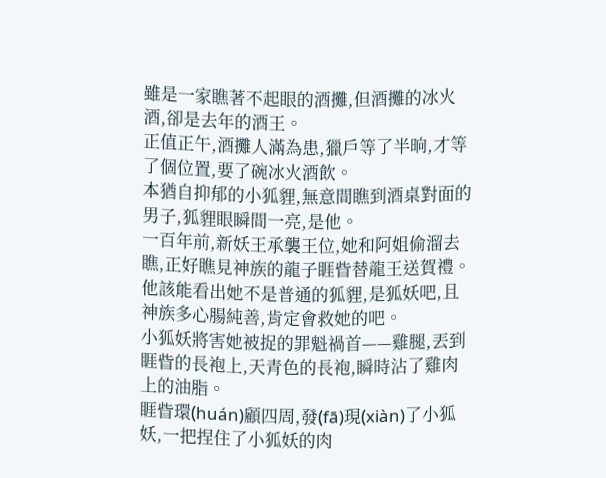雖是一家瞧著不起眼的酒攤,但酒攤的冰火酒,卻是去年的酒王。
正值正午,酒攤人滿為患,獵戶等了半晌,才等了個位置,要了碗冰火酒飲。
本猶自抑郁的小狐貍,無意間瞧到酒桌對面的男子,狐貍眼瞬間一亮,是他。
一百年前,新妖王承襲王位,她和阿姐偷溜去瞧,正好瞧見神族的龍子睚眥替龍王送賀禮。
他該能看出她不是普通的狐貍,是狐妖吧,且神族多心腸純善,肯定會救她的吧。
小狐妖將害她被捉的罪魁禍首——雞腿,丟到睚眥的長袍上,天青色的長袍,瞬時沾了雞肉上的油脂。
睚眥環(huán)顧四周,發(fā)現(xiàn)了小狐妖,一把捏住了小狐妖的肉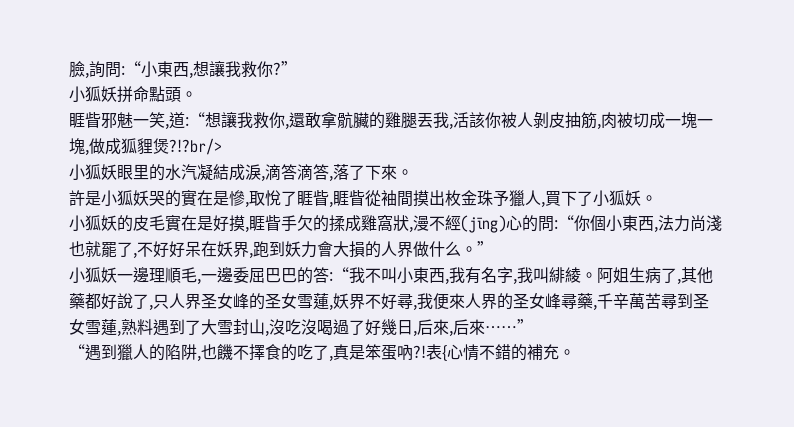臉,詢問:“小東西,想讓我救你?”
小狐妖拼命點頭。
睚眥邪魅一笑,道:“想讓我救你,還敢拿骯臟的雞腿丟我,活該你被人剝皮抽筋,肉被切成一塊一塊,做成狐貍煲?!?br/>
小狐妖眼里的水汽凝結成淚,滴答滴答,落了下來。
許是小狐妖哭的實在是慘,取悅了睚眥,睚眥從袖間摸出枚金珠予獵人,買下了小狐妖。
小狐妖的皮毛實在是好摸,睚眥手欠的揉成雞窩狀,漫不經(jīng)心的問:“你個小東西,法力尚淺也就罷了,不好好呆在妖界,跑到妖力會大損的人界做什么。”
小狐妖一邊理順毛,一邊委屈巴巴的答:“我不叫小東西,我有名字,我叫緋綾。阿姐生病了,其他藥都好說了,只人界圣女峰的圣女雪蓮,妖界不好尋,我便來人界的圣女峰尋藥,千辛萬苦尋到圣女雪蓮,熟料遇到了大雪封山,沒吃沒喝過了好幾日,后來,后來……”
“遇到獵人的陷阱,也饑不擇食的吃了,真是笨蛋吶?!表{心情不錯的補充。